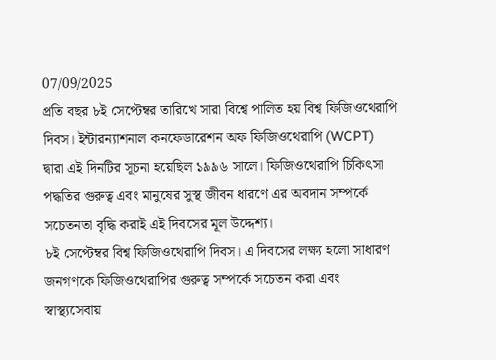07/09/2025
প্রতি বছর ৮ই সেপ্টেম্বর তারিখে সারা বিশ্বে পালিত হয় বিশ্ব ফিজিওথেরাপি দিবস। ইন্টারন্যাশনাল কনফেডারেশন অফ ফিজিওথেরাপি (WCPT) দ্বারা এই দিনটির সূচনা হয়েছিল ১৯৯৬ সালে। ফিজিওথেরাপি চিকিৎসা পদ্ধতির গুরুত্ব এবং মানুষের সুস্থ জীবন ধারণে এর অবদান সম্পর্কে সচেতনতা বৃদ্ধি করাই এই দিবসের মূল উদ্দেশ্য।
৮ই সেপ্টেম্বর বিশ্ব ফিজিওথেরাপি দিবস। এ দিবসের লক্ষ্য হলো সাধারণ জনগণকে ফিজিওথেরাপির গুরুত্ব সম্পর্কে সচেতন করা এবং স্বাস্থ্যসেবায়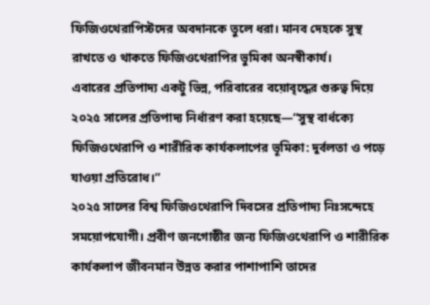ফিজিওথেরাপিস্টদের অবদানকে তুলে ধরা। মানব দেহকে সুস্থ রাখতে ও থাকতে ফিজিওথেরাপির ভুমিকা অনস্বীকার্য।
এবারের প্রতিপাদ্য একটু ভিন্ন, পরিবারের বয়োবৃদ্ধের গুরুত্ব দিয়ে ২০২৫ সালের প্রতিপাদ্য নির্ধারণ করা হয়েছে—“সুস্থ বার্ধক্যে ফিজিওথেরাপি ও শারীরিক কার্যকলাপের ভূমিকা: দুর্বলতা ও পড়ে যাওয়া প্রতিরোধ।”
২০২৫ সালের বিশ্ব ফিজিওথেরাপি দিবসের প্রতিপাদ্য নিঃসন্দেহে সময়োপযোগী। প্রবীণ জনগোষ্ঠীর জন্য ফিজিওথেরাপি ও শারীরিক কার্যকলাপ জীবনমান উন্নত করার পাশাপাশি তাদের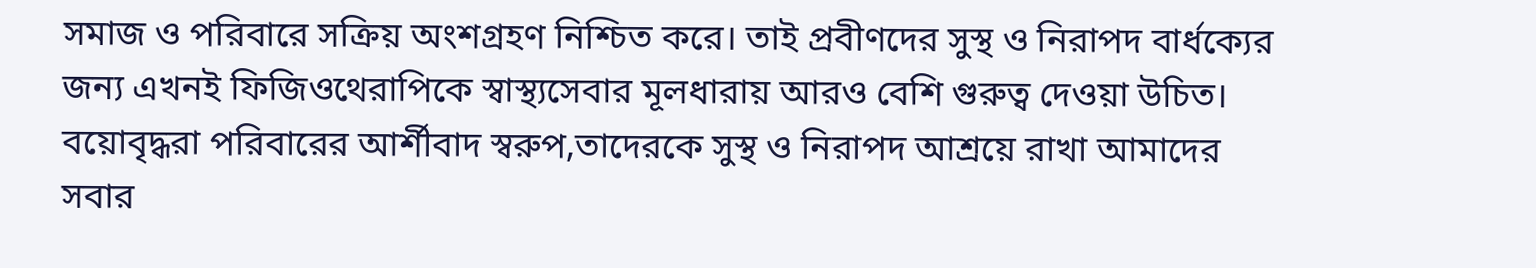সমাজ ও পরিবারে সক্রিয় অংশগ্রহণ নিশ্চিত করে। তাই প্রবীণদের সুস্থ ও নিরাপদ বার্ধক্যের জন্য এখনই ফিজিওথেরাপিকে স্বাস্থ্যসেবার মূলধারায় আরও বেশি গুরুত্ব দেওয়া উচিত।
বয়োবৃদ্ধরা পরিবারের আর্শীবাদ স্বরুপ,তাদেরকে সুস্থ ও নিরাপদ আশ্রয়ে রাখা আমাদের সবার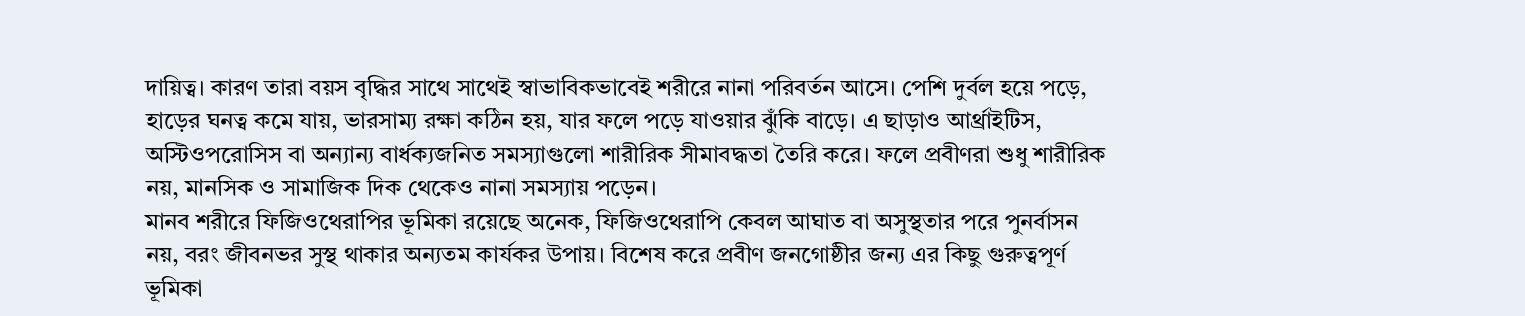দায়িত্ব। কারণ তারা বয়স বৃদ্ধির সাথে সাথেই স্বাভাবিকভাবেই শরীরে নানা পরিবর্তন আসে। পেশি দুর্বল হয়ে পড়ে, হাড়ের ঘনত্ব কমে যায়, ভারসাম্য রক্ষা কঠিন হয়, যার ফলে পড়ে যাওয়ার ঝুঁকি বাড়ে। এ ছাড়াও আর্থ্রাইটিস, অস্টিওপরোসিস বা অন্যান্য বার্ধক্যজনিত সমস্যাগুলো শারীরিক সীমাবদ্ধতা তৈরি করে। ফলে প্রবীণরা শুধু শারীরিক নয়, মানসিক ও সামাজিক দিক থেকেও নানা সমস্যায় পড়েন।
মানব শরীরে ফিজিওথেরাপির ভূমিকা রয়েছে অনেক, ফিজিওথেরাপি কেবল আঘাত বা অসুস্থতার পরে পুনর্বাসন নয়, বরং জীবনভর সুস্থ থাকার অন্যতম কার্যকর উপায়। বিশেষ করে প্রবীণ জনগোষ্ঠীর জন্য এর কিছু গুরুত্বপূর্ণ ভূমিকা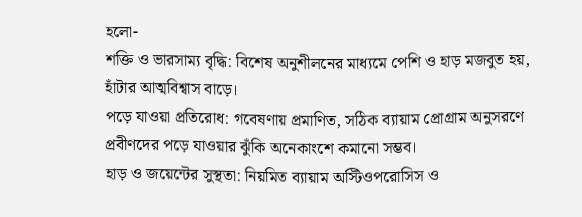হলো-
শক্তি ও ভারসাম্য বৃদ্ধি: বিশেষ অনুশীলনের মাধ্যমে পেশি ও হাড় মজবুত হয়, হাঁটার আত্মবিশ্বাস বাড়ে।
পড়ে যাওয়া প্রতিরোধ: গবেষণায় প্রমাণিত, সঠিক ব্যায়াম প্রোগ্রাম অনুসরণে প্রবীণদের পড়ে যাওয়ার ঝুঁকি অনেকাংশে কমানো সম্ভব।
হাড় ও জয়েন্টের সুস্থতা: নিয়মিত ব্যায়াম অস্টিওপরোসিস ও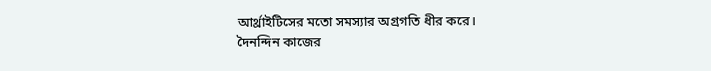আর্থ্রাইটিসের মতো সমস্যার অগ্রগতি ধীর করে।
দৈনন্দিন কাজের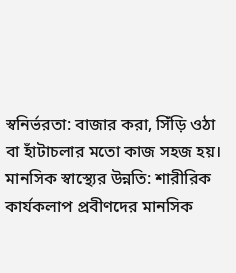স্বনির্ভরতা: বাজার করা, সিঁড়ি ওঠা বা হাঁটাচলার মতো কাজ সহজ হয়।
মানসিক স্বাস্থ্যের উন্নতি: শারীরিক কার্যকলাপ প্রবীণদের মানসিক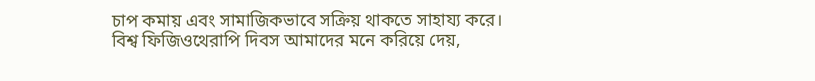চাপ কমায় এবং সামাজিকভাবে সক্রিয় থাকতে সাহায্য করে।
বিশ্ব ফিজিওথেরাপি দিবস আমাদের মনে করিয়ে দেয়,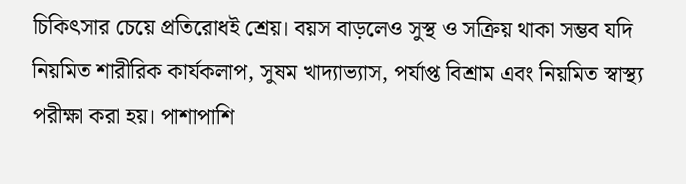চিকিৎসার চেয়ে প্রতিরোধই শ্রেয়। বয়স বাড়লেও সুস্থ ও সক্রিয় থাকা সম্ভব যদি নিয়মিত শারীরিক কার্যকলাপ, সুষম খাদ্যাভ্যাস, পর্যাপ্ত বিশ্রাম এবং নিয়মিত স্বাস্থ্য পরীক্ষা করা হয়। পাশাপাশি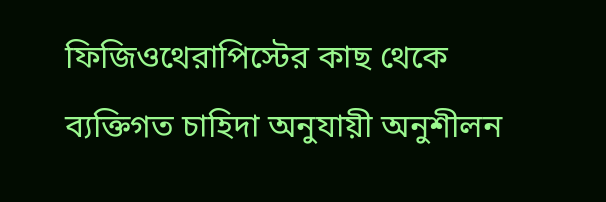ফিজিওথেরাপিস্টের কাছ থেকে ব্যক্তিগত চাহিদা অনুযায়ী অনুশীলন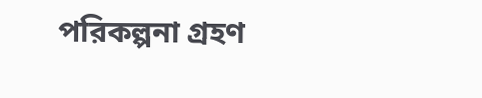পরিকল্পনা গ্রহণ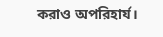করাও অপরিহার্য।